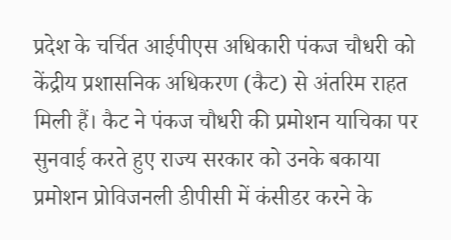प्रदेश के चर्चित आईपीएस अधिकारी पंकज चौधरी को केंद्रीय प्रशासनिक अधिकरण (कैट) से अंतरिम राहत मिली हैं। कैट ने पंकज चौधरी की प्रमोशन याचिका पर सुनवाई करते हुए राज्य सरकार को उनके बकाया प्रमोशन प्रोविजनली डीपीसी में कंसीडर करने के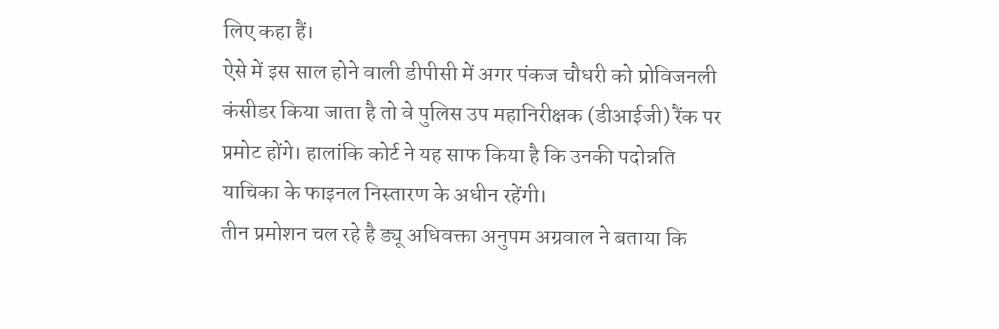लिए कहा हैं।
ऐसे में इस साल होने वाली डीपीसी में अगर पंकज चौधरी को प्रोविजनली कंसीडर किया जाता है तो वे पुलिस उप महानिरीक्षक (डीआईजी) रैंक पर प्रमोट होंगे। हालांकि कोर्ट ने यह साफ किया है कि उनकी पदोन्नति याचिका के फाइनल निस्तारण के अधीन रहेंगी।
तीन प्रमोशन चल रहे है ड्यू अधिवक्ता अनुपम अग्रवाल ने बताया कि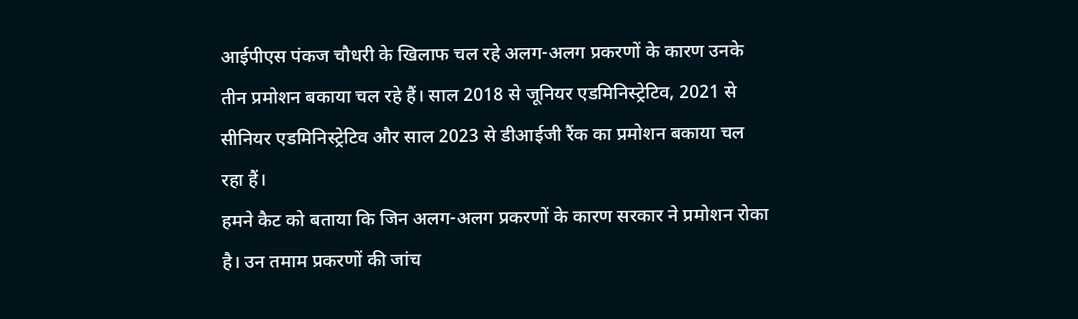आईपीएस पंकज चौधरी के खिलाफ चल रहे अलग-अलग प्रकरणों के कारण उनके तीन प्रमोशन बकाया चल रहे हैं। साल 2018 से जूनियर एडमिनिस्ट्रेटिव, 2021 से सीनियर एडमिनिस्ट्रेटिव और साल 2023 से डीआईजी रैंक का प्रमोशन बकाया चल रहा हैं।
हमने कैट को बताया कि जिन अलग-अलग प्रकरणों के कारण सरकार ने प्रमोशन रोका है। उन तमाम प्रकरणों की जांच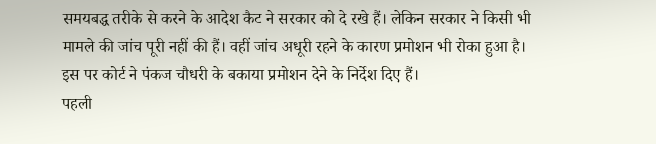समयबद्ध तरीके से करने के आदेश कैट ने सरकार को दे रखे हैं। लेकिन सरकार ने किसी भी मामले की जांच पूरी नहीं की हैं। वहीं जांच अधूरी रहने के कारण प्रमोशन भी रोका हुआ है।
इस पर कोर्ट ने पंकज चौधरी के बकाया प्रमोशन देने के निर्देश दिए हैं।
पहली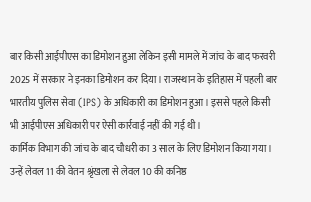बार किसी आईपीएस का डिमोशन हुआ लेकिन इसी मामले में जांच के बाद फरवरी 2025 में सरकार ने इनका डिमोशन कर दिया। राजस्थान के इतिहास में पहली बार भारतीय पुलिस सेवा (IPS) के अधिकारी का डिमोशन हुआ। इससे पहले किसी भी आईपीएस अधिकारी पर ऐसी कार्रवाई नहीं की गई थी।
कार्मिक विभाग की जांच के बाद चौधरी का 3 साल के लिए डिमोशन किया गया। उन्हें लेवल 11 की वेतन श्रृंखला से लेवल 10 की कनिष्ठ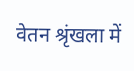वेतन श्रृंखला में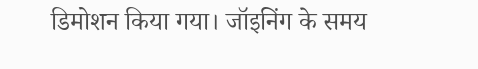डिमोशन किया गया। जॉइनिंग के समय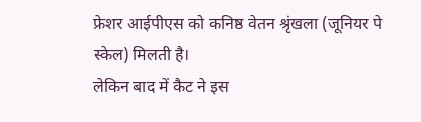फ्रेशर आईपीएस को कनिष्ठ वेतन श्रृंखला (जूनियर पे स्केल) मिलती है।
लेकिन बाद में कैट ने इस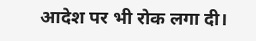आदेश पर भी रोक लगा दी।